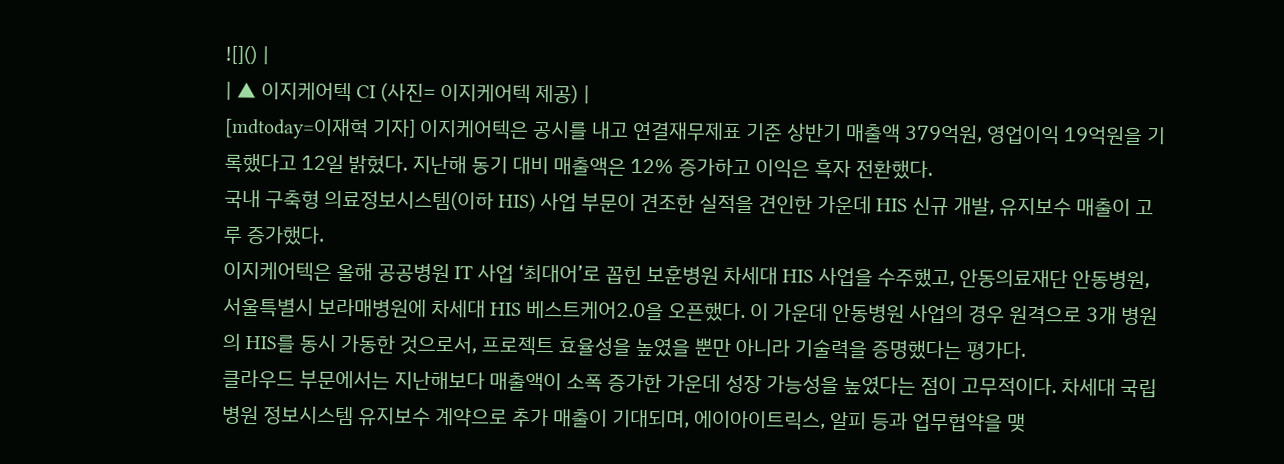![]() |
| ▲ 이지케어텍 CI (사진= 이지케어텍 제공) |
[mdtoday=이재혁 기자] 이지케어텍은 공시를 내고 연결재무제표 기준 상반기 매출액 379억원, 영업이익 19억원을 기록했다고 12일 밝혔다. 지난해 동기 대비 매출액은 12% 증가하고 이익은 흑자 전환했다.
국내 구축형 의료정보시스템(이하 HIS) 사업 부문이 견조한 실적을 견인한 가운데 HIS 신규 개발, 유지보수 매출이 고루 증가했다.
이지케어텍은 올해 공공병원 IT 사업 ‘최대어’로 꼽힌 보훈병원 차세대 HIS 사업을 수주했고, 안동의료재단 안동병원, 서울특별시 보라매병원에 차세대 HIS 베스트케어2.0을 오픈했다. 이 가운데 안동병원 사업의 경우 원격으로 3개 병원의 HIS를 동시 가동한 것으로서, 프로젝트 효율성을 높였을 뿐만 아니라 기술력을 증명했다는 평가다.
클라우드 부문에서는 지난해보다 매출액이 소폭 증가한 가운데 성장 가능성을 높였다는 점이 고무적이다. 차세대 국립병원 정보시스템 유지보수 계약으로 추가 매출이 기대되며, 에이아이트릭스, 알피 등과 업무협약을 맺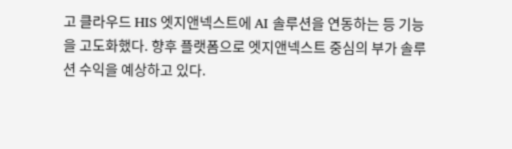고 클라우드 HIS 엣지앤넥스트에 AI 솔루션을 연동하는 등 기능을 고도화했다. 향후 플랫폼으로 엣지앤넥스트 중심의 부가 솔루션 수익을 예상하고 있다.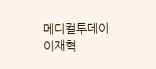메디컬투데이 이재혁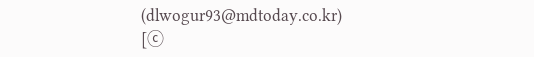(dlwogur93@mdtoday.co.kr)
[ⓒ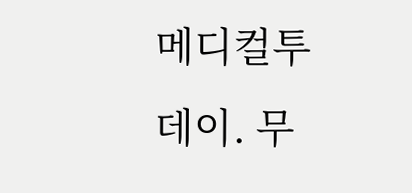메디컬투데이. 무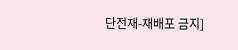단전재-재배포 금지]